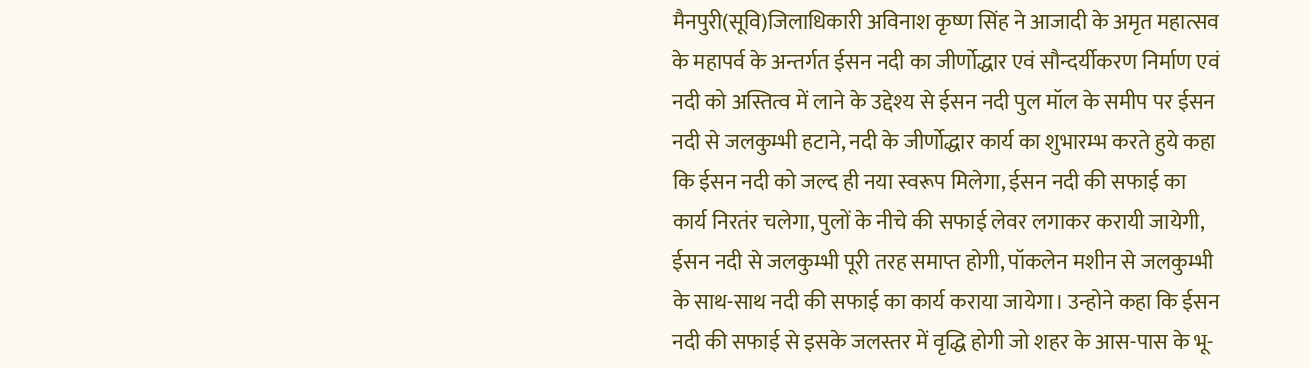मैनपुरी(सूवि)जिलाधिकारी अविनाश कृष्ण सिंह ने आजादी के अमृत महात्सव के महापर्व के अन्तर्गत ईसन नदी का जीर्णोद्धार एवं सौन्दर्यीकरण निर्माण एवं नदी को अस्तित्व में लाने के उद्देश्य से ईसन नदी पुल मॉल के समीप पर ईसन नदी से जलकुम्भी हटाने, नदी के जीर्णोद्धार कार्य का शुभारम्भ करते हुये कहा कि ईसन नदी को जल्द ही नया स्वरूप मिलेगा, ईसन नदी की सफाई का कार्य निरतंर चलेगा, पुलों के नीचे की सफाई लेवर लगाकर करायी जायेगी, ईसन नदी से जलकुम्भी पूरी तरह समाप्त होगी, पॉकलेन मशीन से जलकुम्भी के साथ-साथ नदी की सफाई का कार्य कराया जायेगा। उन्होने कहा कि ईसन नदी की सफाई से इसके जलस्तर में वृद्धि होगी जो शहर के आस-पास के भू-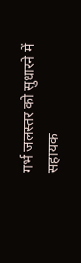गर्भ जलस्तर को सुधारने में सहायक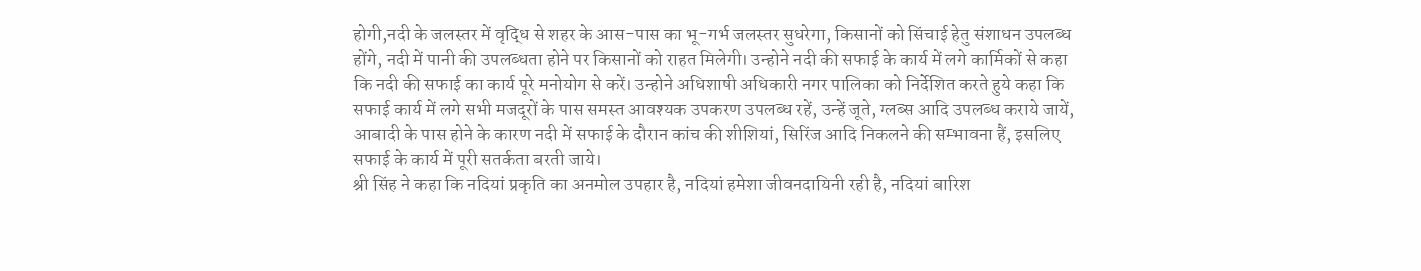होगी,नदी के जलस्तर में वृद्धि से शहर के आस-पास का भू-गर्भ जलस्तर सुधरेगा, किसानों को सिंचाई हेतु संशाधन उपलब्ध होंगे, नदी में पानी की उपलब्धता होने पर किसानों को राहत मिलेगी। उन्होने नदी की सफाई के कार्य में लगे कार्मिकों से कहा कि नदी की सफाई का कार्य पूरे मनोयोग से करें। उन्होने अधिशाषी अधिकारी नगर पालिका को निर्देशित करते हुये कहा कि सफाई कार्य में लगे सभी मजदूरों के पास समस्त आवश्यक उपकरण उपलब्ध रहें, उन्हें जूते, ग्लब्स आदि उपलब्ध कराये जायें, आबादी के पास होने के कारण नदी में सफाई के दौरान कांच की शीशियां, सिरिंज आदि निकलने की सम्भावना हैं, इसलिए सफाई के कार्य में पूरी सतर्कता बरती जाये।
श्री सिंह ने कहा कि नदियां प्रकृति का अनमोल उपहार है, नदियां हमेशा जीवनदायिनी रही है, नदियां बारिश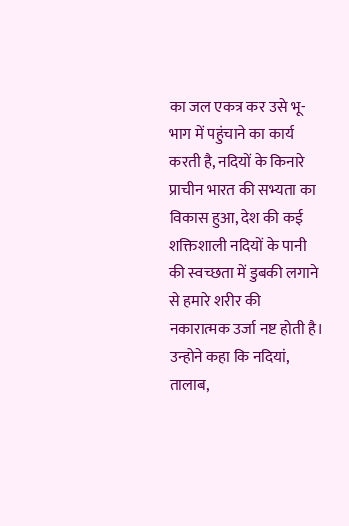का जल एकत्र कर उसे भू-भाग में पहुंचाने का कार्य करती है, नदियों के किनारे प्राचीन भारत की सभ्यता का विकास हुआ, देश की कई शक्तिशाली नदियों के पानी की स्वच्छता में डुबकी लगाने से हमारे शरीर की नकारात्मक उर्जा नष्ट होती है। उन्होने कहा कि नदियां, तालाब,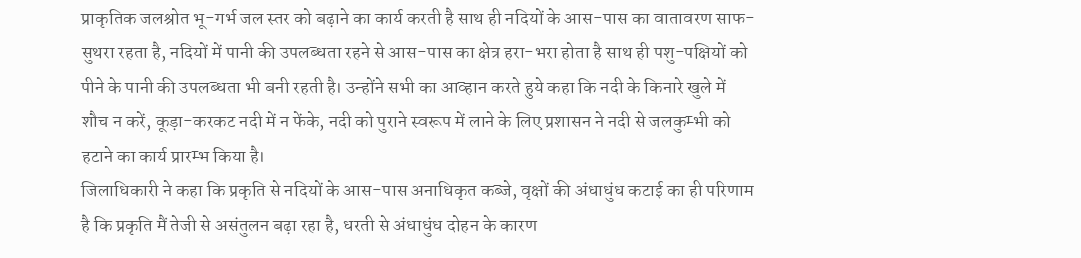प्राकृतिक जलश्रोत भू-गर्भ जल स्तर को बढ़ाने का कार्य करती है साथ ही नदियों के आस-पास का वातावरण साफ-सुथरा रहता है, नदियों में पानी की उपलब्धता रहने से आस-पास का क्षेत्र हरा-भरा होता है साथ ही पशु-पक्षियों को पीने के पानी की उपलब्धता भी बनी रहती है। उन्होंने सभी का आव्हान करते हुये कहा कि नदी के किनारे खुले में शौच न करें, कूड़ा-करकट नदी में न फेंके, नदी को पुराने स्वरूप में लाने के लिए प्रशासन ने नदी से जलकुम्भी को हटाने का कार्य प्रारम्भ किया है।
जिलाधिकारी ने कहा कि प्रकृति से नदियों के आस-पास अनाधिकृत कब्जे, वृक्षों की अंधाधुंध कटाई का ही परिणाम है कि प्रकृति मैं तेजी से असंतुलन बढ़ा रहा है, धरती से अंधाधुंध दोहन के कारण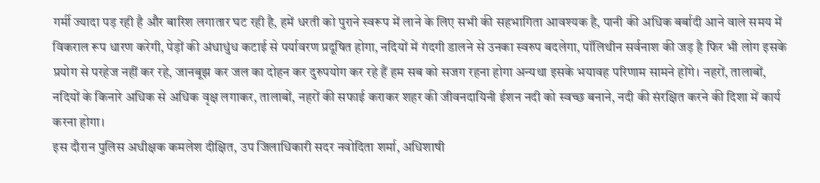गर्मी ज्यादा पड़ रही है और बारिश लगातार घट रही है, हमें धरती को पुराने स्वरूप में लाने के लिए सभी की सहभागिता आवश्यक है, पानी की अधिक बर्बादी आने वाले समय में विकराल रूप धारण करेगी, पेड़ों की अंधाधुंध कटाई से पर्यावरण प्रदूषित होगा, नदियों में गंदगी डालने से उनका स्वरुप बदलेगा, पॉलिथीन सर्वनाश की जड़ है फिर भी लोग इसके प्रयोग से परहेज नहीं कर रहे, जानबूझ कर जल का दोहन कर दुरुपयोग कर रहे हैं हम सब को सजग रहना होगा अन्यथा इसके भयावह परिणाम सामने होंगे। नहरों, तालाबों, नदियों के किनारे अधिक से अधिक वृक्ष लगाकर, तालाबों, नहरों की सफाई कराकर शहर की जीवनदायिनी ईशन नदी को स्वच्छ बनाने, नदी की संरक्षित करने की दिशा में कार्य करना होगा।
इस दौरान पुलिस अधीक्षक कमलेश दीक्षित, उप जिलाधिकारी सदर नवोदिता शर्मा, अधिशाषी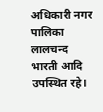अधिकारी नगर पालिका लालचन्द भारती आदि उपस्थित रहे।